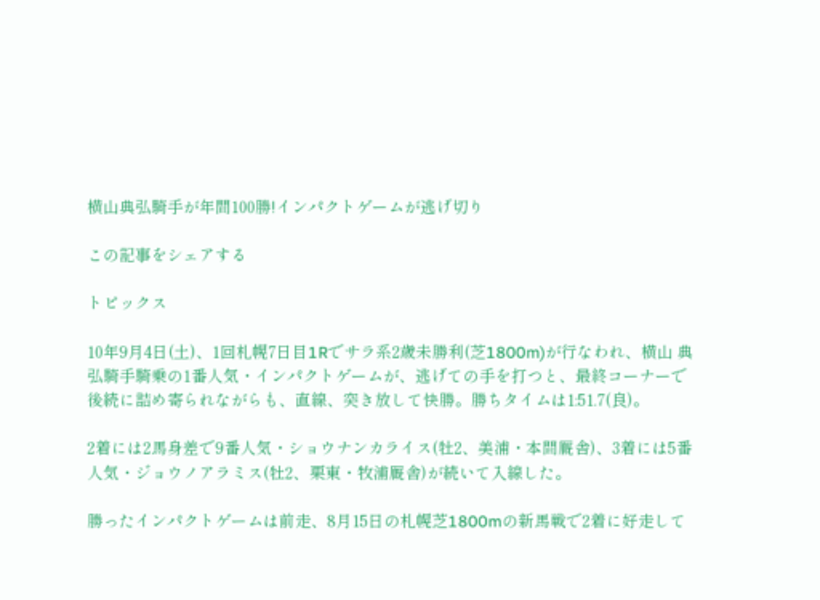横山典弘騎手が年間100勝!インパクトゲームが逃げ切り

この記事をシェアする

トピックス

10年9月4日(土)、1回札幌7日目1Rでサラ系2歳未勝利(芝1800m)が行なわれ、横山 典弘騎手騎乗の1番人気・インパクトゲームが、逃げての手を打つと、最終コーナーで後続に詰め寄られながらも、直線、突き放して快勝。勝ちタイムは1:51.7(良)。

2着には2馬身差で9番人気・ショウナンカライス(牡2、美浦・本間厩舎)、3着には5番人気・ジョウノアラミス(牡2、栗東・牧浦厩舎)が続いて入線した。

勝ったインパクトゲームは前走、8月15日の札幌芝1800mの新馬戦で2着に好走して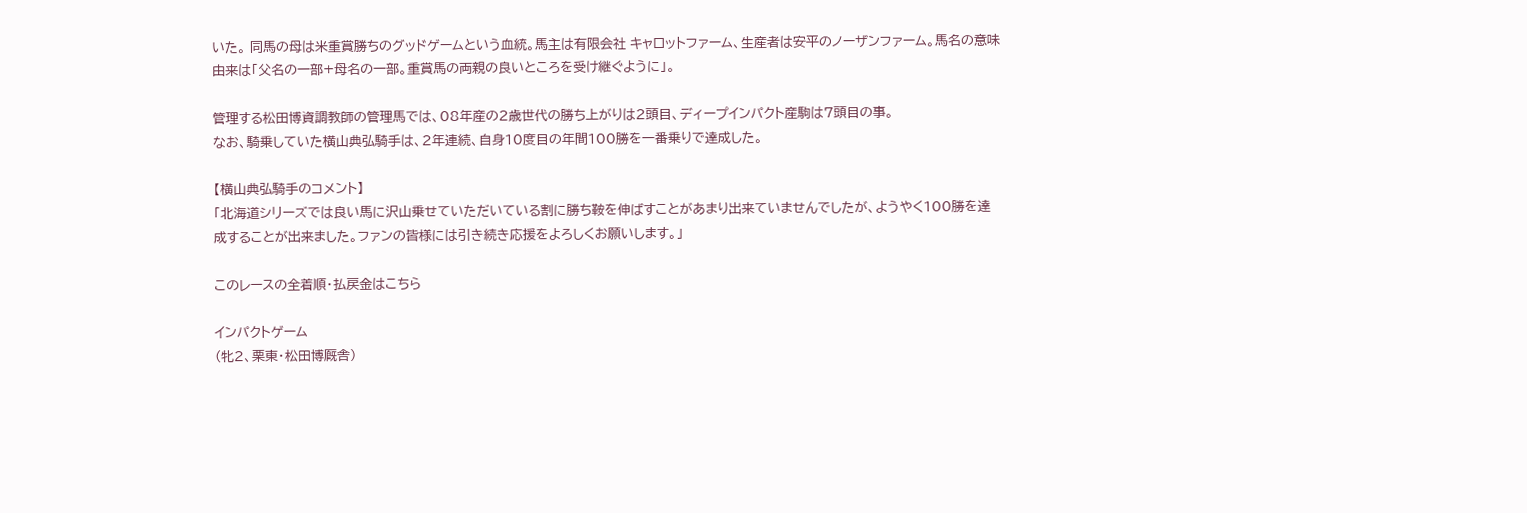いた。 同馬の母は米重賞勝ちのグッドゲームという血統。馬主は有限会社 キャロットファーム、生産者は安平のノーザンファーム。馬名の意味由来は「父名の一部+母名の一部。重賞馬の両親の良いところを受け継ぐように」。

管理する松田博資調教師の管理馬では、08年産の2歳世代の勝ち上がりは2頭目、ディープインパクト産駒は7頭目の事。
なお、騎乗していた横山典弘騎手は、2年連続、自身10度目の年間100勝を一番乗りで達成した。

【横山典弘騎手のコメント】
「北海道シリーズでは良い馬に沢山乗せていただいている割に勝ち鞍を伸ばすことがあまり出来ていませんでしたが、ようやく100勝を達成することが出来ました。ファンの皆様には引き続き応援をよろしくお願いします。」

このレースの全着順・払戻金はこちら

インパクトゲーム
(牝2、栗東・松田博厩舎)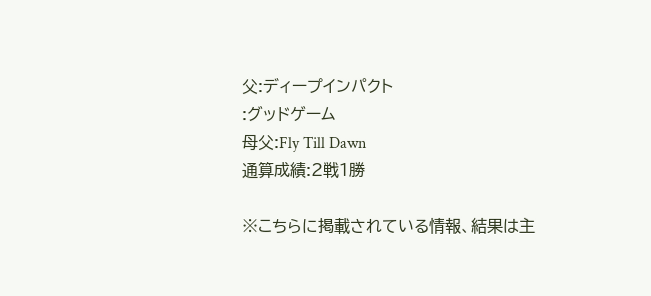父:ディープインパクト
:グッドゲーム
母父:Fly Till Dawn
通算成績:2戦1勝

※こちらに掲載されている情報、結果は主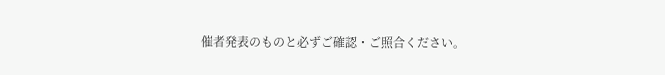催者発表のものと必ずご確認・ご照合ください。